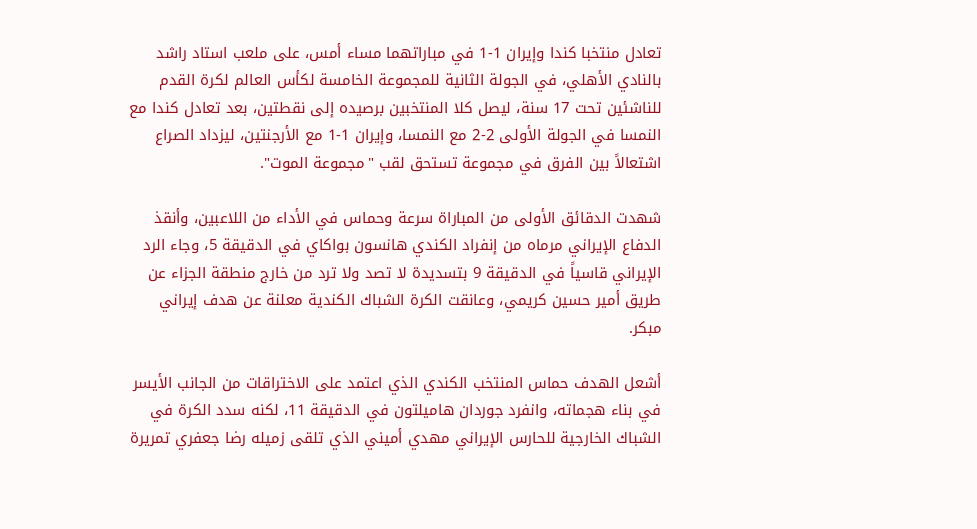تعادل منتخبا كندا وإيران 1-1 في مباراتهما مساء أمس، على ملعب استاد راشد بالنادي الأهلي، في الجولة الثانية للمجموعة الخامسة لكأس العالم لكرة القدم للناشئين تحت 17 سنة، ليصل كلا المنتخبين برصيده إلى نقطتين، بعد تعادل كندا مع النمسا في الجولة الأولى 2-2 مع النمسا، وإيران 1-1 مع الأرجنتين، ليزداد الصراع اشتعالاً بين الفرق في مجموعة تستحق لقب "مجموعة الموت".

شهدت الدقائق الأولى من المباراة سرعة وحماس في الأداء من اللاعبين، وأنقذ الدفاع الإيراني مرماه من إنفراد الكندي هانسون بواكاي في الدقيقة 5، وجاء الرد الإيراني قاسياً في الدقيقة 9 بتسديدة لا تصد ولا ترد من خارج منطقة الجزاء عن طريق أمير حسين كريمي، وعانقت الكرة الشباك الكندية معلنة عن هدف إيراني مبكر.

أشعل الهدف حماس المنتخب الكندي الذي اعتمد على الاختراقات من الجانب الأيسر في بناء هجماته، وانفرد جوردان هاميلتون في الدقيقة 11، لكنه سدد الكرة في الشباك الخارجية للحارس الإيراني مهدي أميني الذي تلقى زميله رضا جعفري تمريرة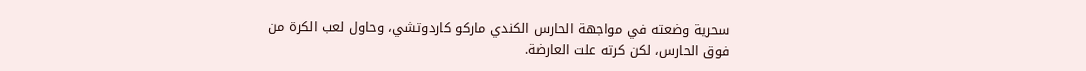سحرية وضعته في مواجهة الحارس الكندي ماركو كاردوتشي، وحاول لعب الكرة من فوق الحارس، لكن كرته علت العارضة.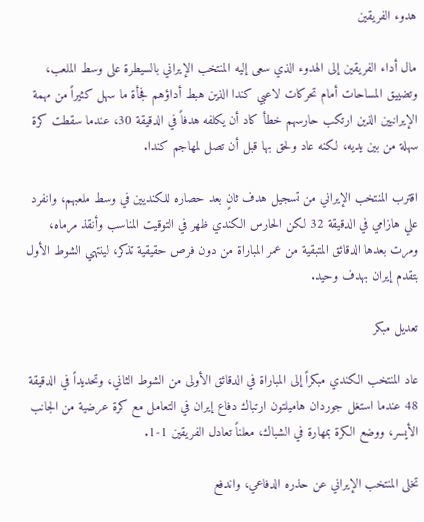هدوء الفريقين

مال أداء الفريقين إلى الهدوء الذي سعى إليه المنتخب الإيراني بالسيطرة على وسط الملعب، وتضييق المساحات أمام تحركات لاعبي كندا الذين هبط أداؤهم فجأة ما سهل كثيراً من مهمة الإيرانيين الذين ارتكب حارسهم خطأ كاد أن يكلفه هدفاً في الدقيقة 30، عندما سقطت كرة سهلة من بين يديه، لكنه عاد ولحق بها قبل أن تصل لمهاجم كندا.

اقترب المنتخب الإيراني من تسجيل هدف ثانٍ بعد حصاره للكنديين في وسط ملعبهم، وانفرد علي هازامي في الدقيقة 32 لكن الحارس الكندي ظهر في التوقيت المناسب وأنقذ مرماه، ومرت بعدها الدقائق المتبقية من عمر المباراة من دون فرص حقيقية تذكر، لينتهي الشوط الأول بتقدم إيران بهدف وحيد.

تعديل مبكر

عاد المنتخب الكندي مبكراً إلى المباراة في الدقائق الأولى من الشوط الثاني، وتحديداً في الدقيقة 48 عندما استغل جوردان هاميلتون ارتباك دفاع إيران في التعامل مع كرة عرضية من الجانب الأيسر، ووضع الكرة بمهارة في الشباك، معلناً تعادل الفريقين 1-1.

تخلى المنتخب الإيراني عن حذره الدفاعي، واندفع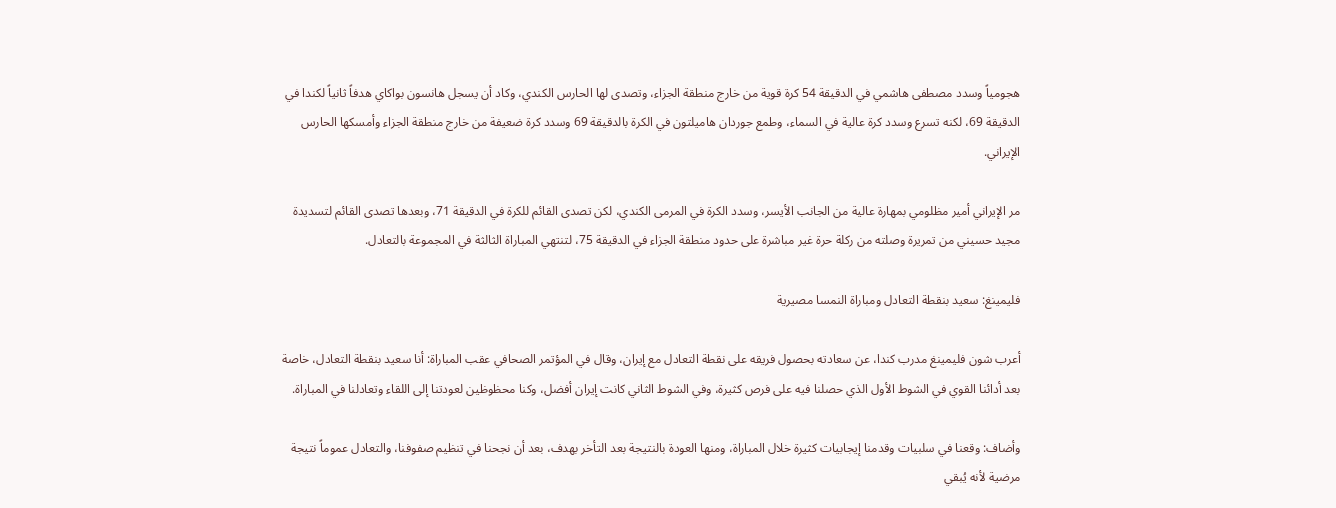هجومياً وسدد مصطفى هاشمي في الدقيقة 54 كرة قوية من خارج منطقة الجزاء، وتصدى لها الحارس الكندي، وكاد أن يسجل هانسون بواكاي هدفاً ثانياً لكندا في الدقيقة 69، لكنه تسرع وسدد كرة عالية في السماء، وطمع جوردان هاميلتون في الكرة بالدقيقة 69 وسدد كرة ضعيفة من خارج منطقة الجزاء وأمسكها الحارس الإيراني.

مر الإيراني أمير مظلومي بمهارة عالية من الجانب الأيسر، وسدد الكرة في المرمى الكندي، لكن تصدى القائم للكرة في الدقيقة 71، وبعدها تصدى القائم لتسديدة مجيد حسيني من تمريرة وصلته من ركلة حرة غير مباشرة على حدود منطقة الجزاء في الدقيقة 75، لتنتهي المباراة الثالثة في المجموعة بالتعادل.

فليمينغ: سعيد بنقطة التعادل ومباراة النمسا مصيرية

أعرب شون فليمينغ مدرب كندا، عن سعادته بحصول فريقه على نقطة التعادل مع إيران، وقال في المؤتمر الصحافي عقب المباراة: أنا سعيد بنقطة التعادل، خاصة بعد أدائنا القوي في الشوط الأول الذي حصلنا فيه على فرص كثيرة، وفي الشوط الثاني كانت إيران أفضل، وكنا محظوظين لعودتنا إلى اللقاء وتعادلنا في المباراة.

وأضاف: وقعنا في سلبيات وقدمنا إيجابيات كثيرة خلال المباراة، ومنها العودة بالنتيجة بعد التأخر بهدف، بعد أن نجحنا في تنظيم صفوفنا، والتعادل عموماً نتيجة مرضية لأنه يُبقي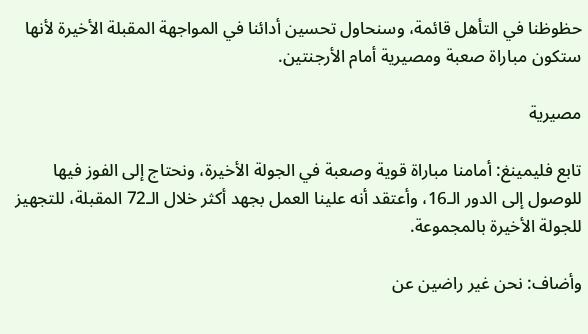حظوظنا في التأهل قائمة، وسنحاول تحسين أدائنا في المواجهة المقبلة الأخيرة لأنها ستكون مباراة صعبة ومصيرية أمام الأرجنتين.

مصيرية

تابع فليمينغ: أمامنا مباراة قوية وصعبة في الجولة الأخيرة، ونحتاج إلى الفوز فيها للوصول إلى الدور الـ16، وأعتقد أنه علينا العمل بجهد أكثر خلال الـ72 المقبلة، للتجهيز للجولة الأخيرة بالمجموعة.

وأضاف: نحن غير راضين عن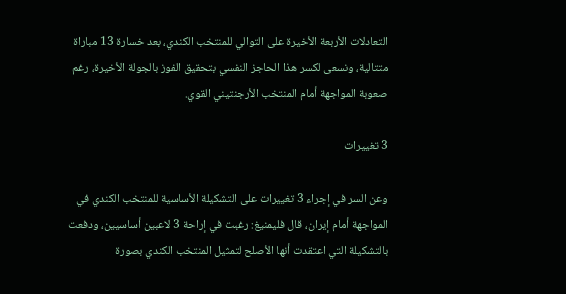التعادلات الأربعة الأخيرة على التوالي للمنتخب الكندي، بعد خسارة 13 مباراة متتالية، ونسعى لكسر هذا الحاجز النفسي بتحقيق الفوز بالجولة الأخيرة، رغم صعوبة المواجهة أمام المنتخب الأرجنتيني القوي.

3 تغييرات

وعن السر في إجراء 3 تغييرات على التشكيلة الأساسية للمنتخب الكندي في المواجهة أمام إيران، قال فليمنيغ: رغبت في إراحة 3 لاعبين أساسيين، ودفعت بالتشكيلة التي اعتقدت أنها الأصلح لتمثيل المنتخب الكندي بصورة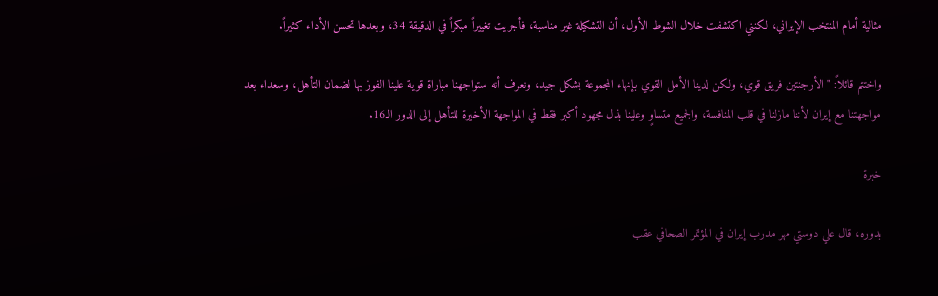مثالية أمام المنتخب الإيراني، لكنني اكتشفت خلال الشوط الأول، أن التشكيلة غير مناسبة، فأجريت تغييراً مبكراً في الدقيقة 34، وبعدها تحسن الأداء كثيراً.

واختتم قائلاً: "الأرجنتين فريق قوي، ولكن لدينا الأمل القوي بإنهاء المجموعة بشكل جيد، ونعرف أنه ستواجهنا مباراة قوية علينا الفوز بها لضمان التأهل، وسعداء بعد مواجهتنا مع إيران لأننا مازلنا في قلب المنافسة، والجميع متساوٍ وعلينا بذل مجهود أكبر فقط في المواجهة الأخيرة للتأهل إلى الدور الـ16.

خبرة

بدوره، قال علي دوستي مهر مدرب إيران في المؤتمر الصحافي عقب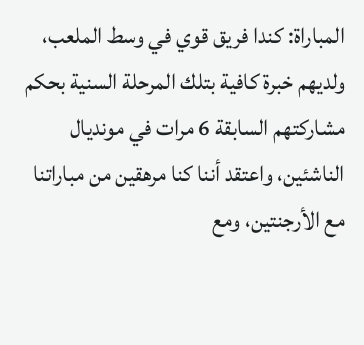المباراة: كندا فريق قوي في وسط الملعب، ولديهم خبرة كافية بتلك المرحلة السنية بحكم مشاركتهم السابقة 6 مرات في مونديال الناشئين، واعتقد أننا كنا مرهقين من مباراتنا مع الأرجنتين، ومع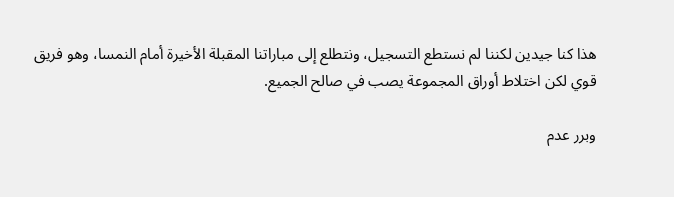هذا كنا جيدين لكننا لم نستطع التسجيل، ونتطلع إلى مباراتنا المقبلة الأخيرة أمام النمسا، وهو فريق قوي لكن اختلاط أوراق المجموعة يصب في صالح الجميع.

وبرر عدم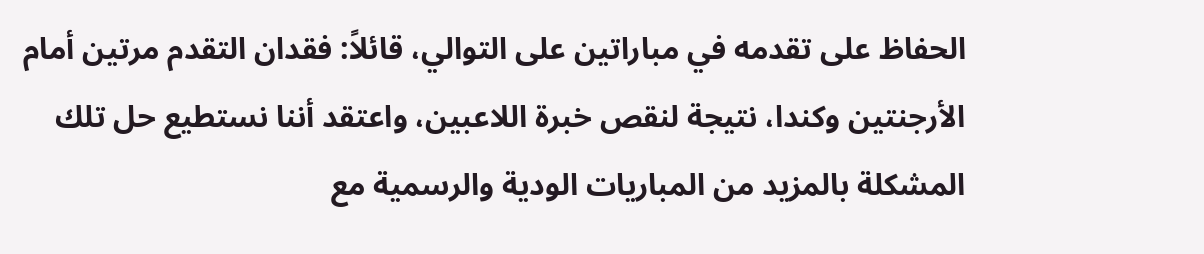الحفاظ على تقدمه في مباراتين على التوالي، قائلاً: فقدان التقدم مرتين أمام الأرجنتين وكندا، نتيجة لنقص خبرة اللاعبين، واعتقد أننا نستطيع حل تلك المشكلة بالمزيد من المباريات الودية والرسمية مع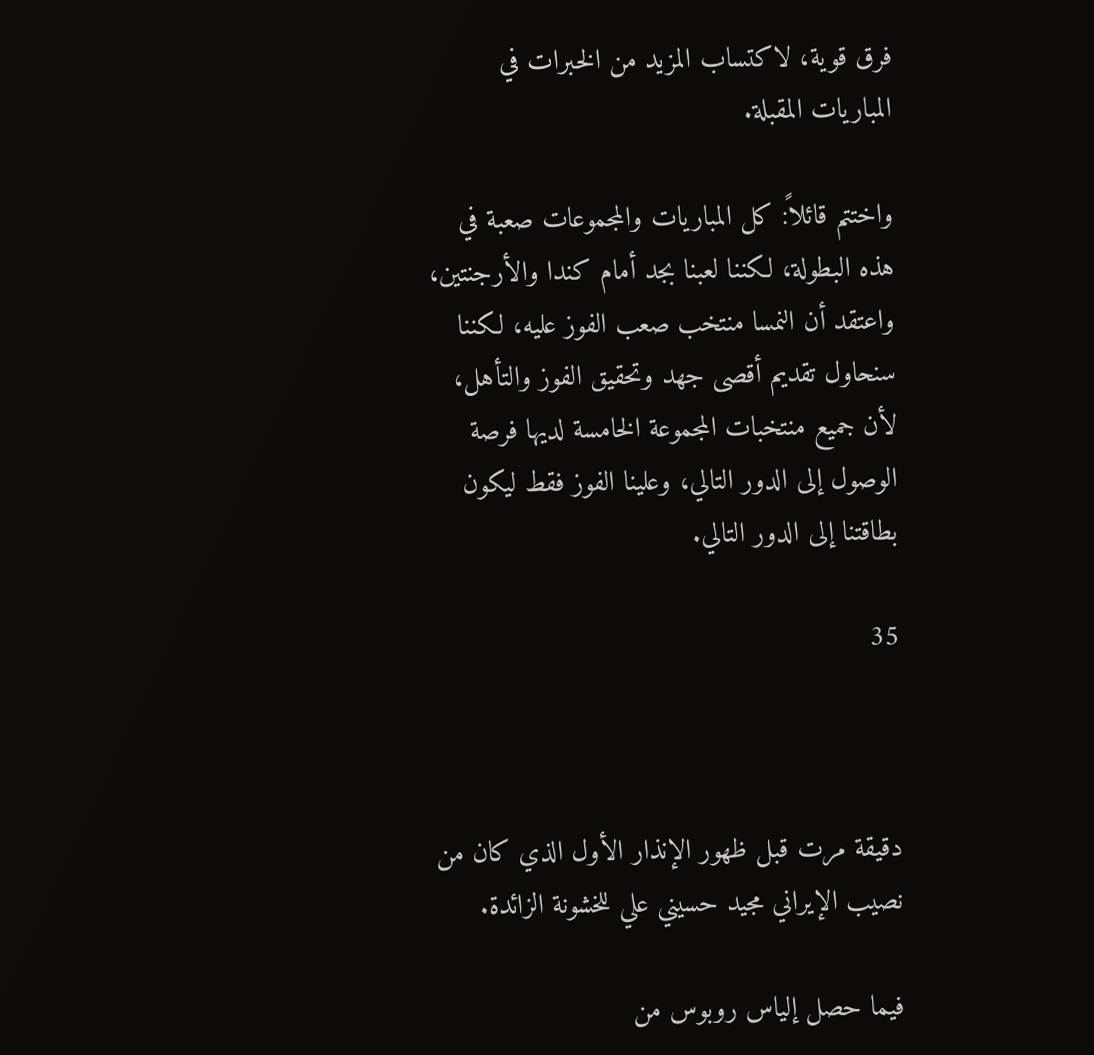فرق قوية، لاكتساب المزيد من الخبرات في المباريات المقبلة.

واختتم قائلاً: كل المباريات والمجموعات صعبة في هذه البطولة، لكننا لعبنا بجد أمام كندا والأرجنتين، واعتقد أن النمسا منتخب صعب الفوز عليه، لكننا سنحاول تقديم أقصى جهد وتحقيق الفوز والتأهل، لأن جميع منتخبات المجموعة الخامسة لديها فرصة الوصول إلى الدور التالي، وعلينا الفوز فقط ليكون بطاقتنا إلى الدور التالي.

35



دقيقة مرت قبل ظهور الإنذار الأول الذي كان من نصيب الإيراني مجيد حسيني علي للخشونة الزائدة.

فيما حصل إلياس روبوس من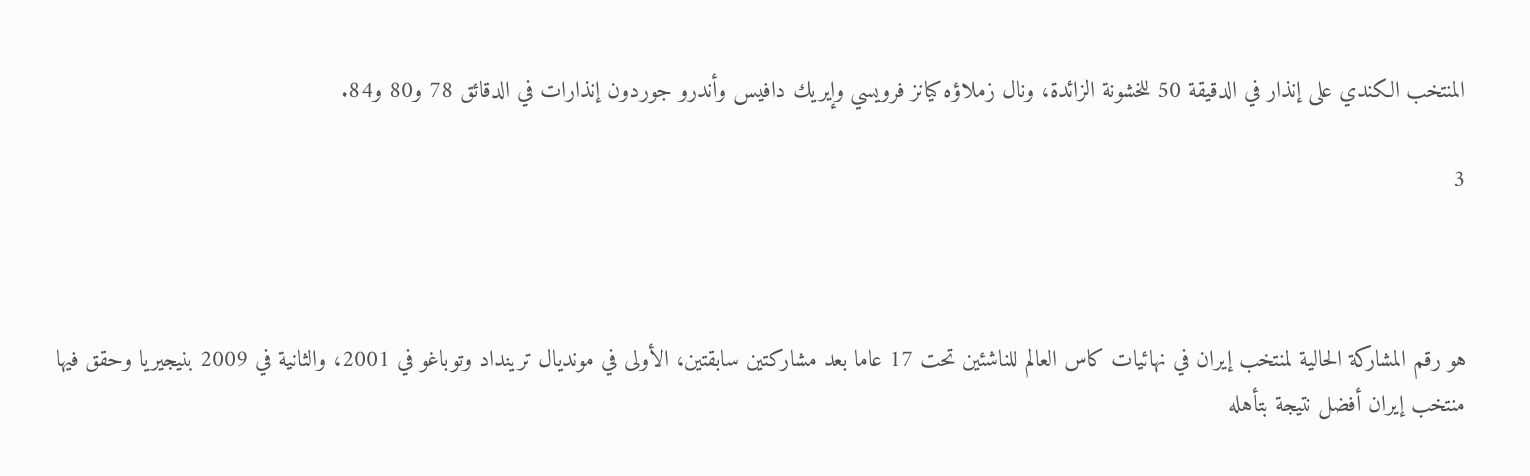المنتخب الكندي على إنذار في الدقيقة 50 للخشونة الزائدة، ونال زملاؤه كيانز فرويسي وإيريك دافيس وأندرو جوردون إنذارات في الدقائق 78 و80 و84.

3



هو رقم المشاركة الحالية لمنتخب إيران في نهائيات كاس العالم للناشئين تحت 17 عاما بعد مشاركتين سابقتين، الأولى في مونديال ترينداد وتوباغو في 2001، والثانية في 2009 بنيجيريا وحقق فيها منتخب إيران أفضل نتيجة بتأهله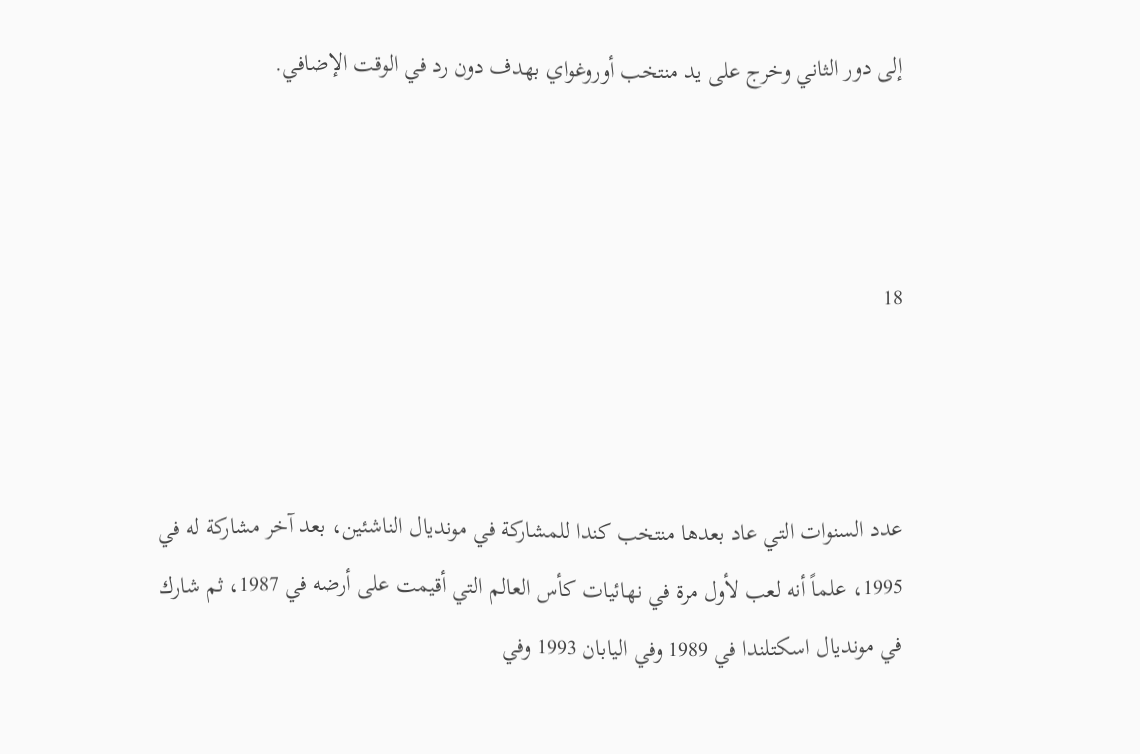إلى دور الثاني وخرج على يد منتخب أوروغواي بهدف دون رد في الوقت الإضافي.



18



عدد السنوات التي عاد بعدها منتخب كندا للمشاركة في مونديال الناشئين، بعد آخر مشاركة له في 1995، علماً أنه لعب لأول مرة في نهائيات كأس العالم التي أقيمت على أرضه في 1987، ثم شارك في مونديال اسكتلندا في 1989 وفي اليابان 1993 وفي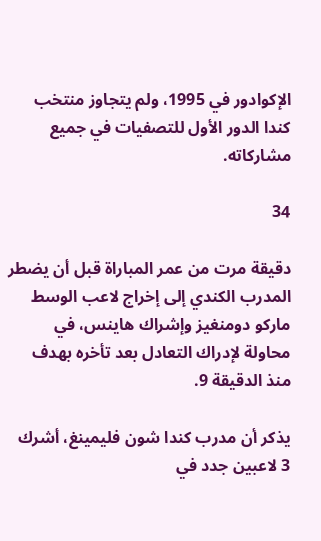الإكوادور في 1995، ولم يتجاوز منتخب كندا الدور الأول للتصفيات في جميع مشاركاته.

34

دقيقة مرت من عمر المباراة قبل أن يضطر المدرب الكندي إلى إخراج لاعب الوسط ماركو دومنغيز وإشراك هاينس، في محاولة لإدراك التعادل بعد تأخره بهدف منذ الدقيقة 9.

يذكر أن مدرب كندا شون فليمينغ، أشرك 3 لاعبين جدد في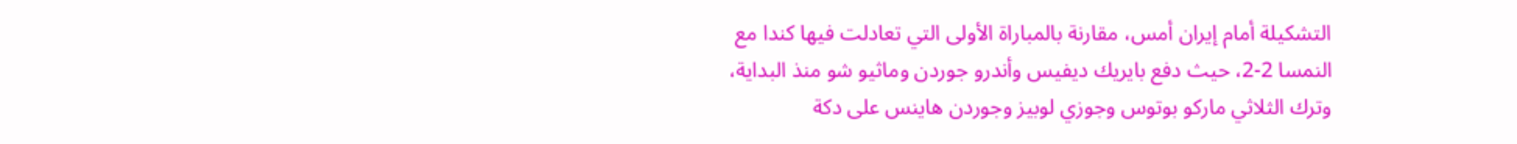التشكيلة أمام إيران أمس، مقارنة بالمباراة الأولى التي تعادلت فيها كندا مع النمسا 2-2، حيث دفع بايريك ديفيس وأندرو جوردن وماثيو شو منذ البداية، وترك الثلاثي ماركو بوتوس وجوزي لوبيز وجوردن هاينس على دكة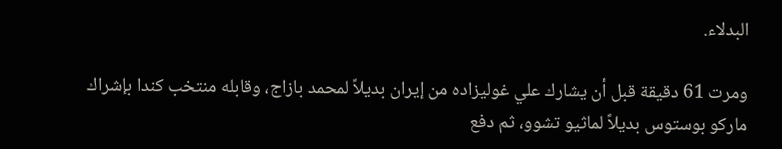البدلاء.

ومرت 61 دقيقة قبل أن يشارك علي غوليزاده من إيران بديلاً لمحمد بازاج، وقابله منتخب كندا بإشراك ماركو بوستوس بديلاً لماثيو تشوو، ثم دفع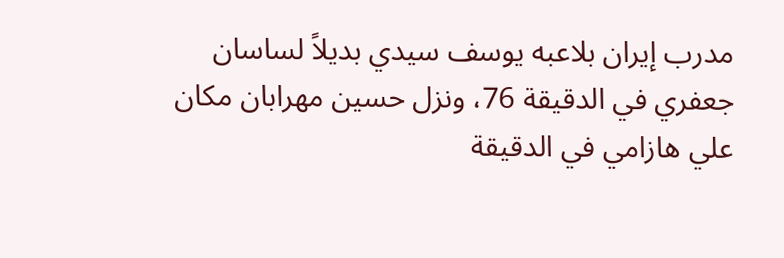مدرب إيران بلاعبه يوسف سيدي بديلاً لساسان جعفري في الدقيقة 76، ونزل حسين مهرابان مكان علي هازامي في الدقيقة